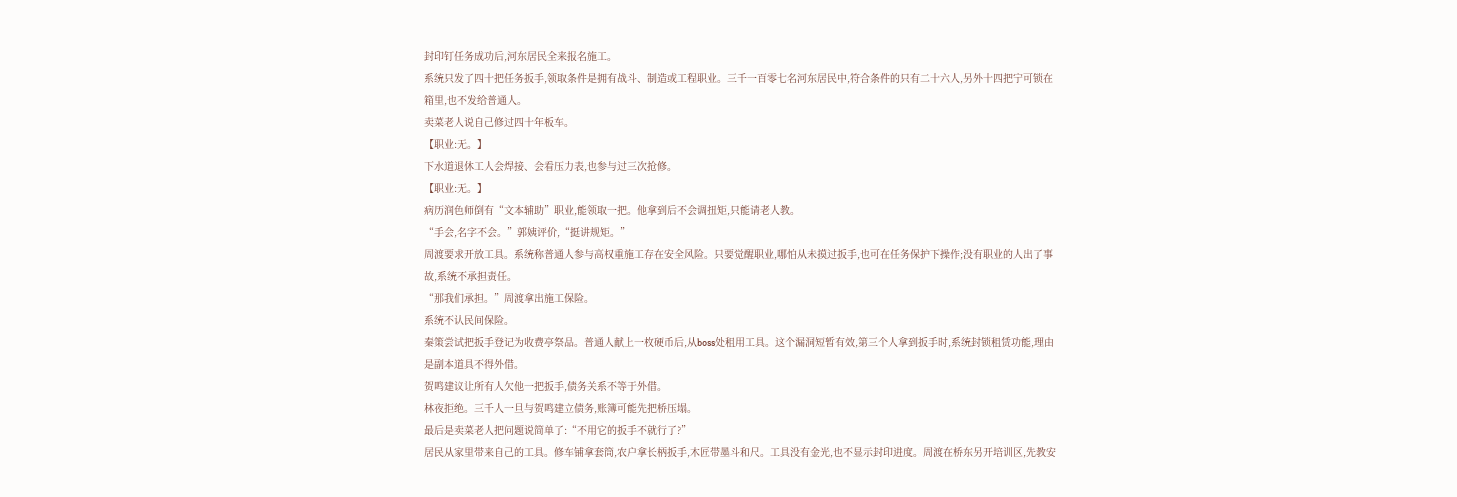封印钉任务成功后,河东居民全来报名施工。
系统只发了四十把任务扳手,领取条件是拥有战斗、制造或工程职业。三千一百零七名河东居民中,符合条件的只有二十六人,另外十四把宁可锁在箱里,也不发给普通人。
卖菜老人说自己修过四十年板车。
【职业:无。】
下水道退休工人会焊接、会看压力表,也参与过三次抢修。
【职业:无。】
病历润色师倒有“文本辅助”职业,能领取一把。他拿到后不会调扭矩,只能请老人教。
“手会,名字不会。”郭姨评价,“挺讲规矩。”
周渡要求开放工具。系统称普通人参与高权重施工存在安全风险。只要觉醒职业,哪怕从未摸过扳手,也可在任务保护下操作;没有职业的人出了事故,系统不承担责任。
“那我们承担。”周渡拿出施工保险。
系统不认民间保险。
秦策尝试把扳手登记为收费亭祭品。普通人献上一枚硬币后,从boss处租用工具。这个漏洞短暂有效,第三个人拿到扳手时,系统封锁租赁功能,理由是副本道具不得外借。
贺鸣建议让所有人欠他一把扳手,债务关系不等于外借。
林夜拒绝。三千人一旦与贺鸣建立债务,账簿可能先把桥压塌。
最后是卖菜老人把问题说简单了:“不用它的扳手不就行了?”
居民从家里带来自己的工具。修车铺拿套筒,农户拿长柄扳手,木匠带墨斗和尺。工具没有金光,也不显示封印进度。周渡在桥东另开培训区,先教安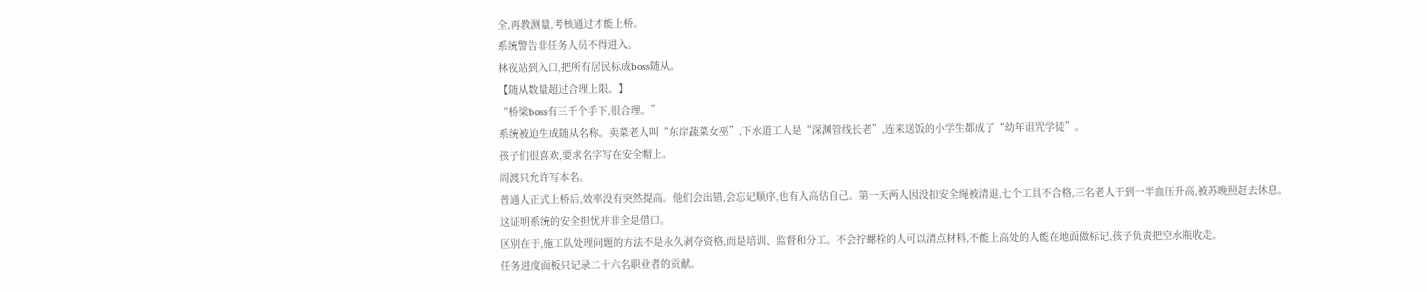全,再教测量,考核通过才能上桥。
系统警告非任务人员不得进入。
林夜站到入口,把所有居民标成boss随从。
【随从数量超过合理上限。】
“桥梁boss有三千个手下,很合理。”
系统被迫生成随从名称。卖菜老人叫“东岸蔬菜女巫”,下水道工人是“深渊管线长老”,连来送饭的小学生都成了“幼年诅咒学徒”。
孩子们很喜欢,要求名字写在安全帽上。
周渡只允许写本名。
普通人正式上桥后,效率没有突然提高。他们会出错,会忘记顺序,也有人高估自己。第一天两人因没扣安全绳被清退,七个工具不合格,三名老人干到一半血压升高,被苏晚照赶去休息。
这证明系统的安全担忧并非全是借口。
区别在于,施工队处理问题的方法不是永久剥夺资格,而是培训、监督和分工。不会拧螺栓的人可以清点材料,不能上高处的人能在地面做标记,孩子负责把空水瓶收走。
任务进度面板只记录二十六名职业者的贡献。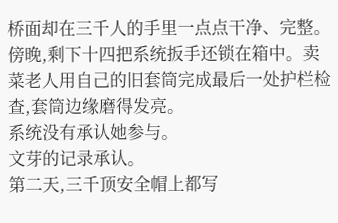桥面却在三千人的手里一点点干净、完整。
傍晚,剩下十四把系统扳手还锁在箱中。卖菜老人用自己的旧套筒完成最后一处护栏检查,套筒边缘磨得发亮。
系统没有承认她参与。
文芽的记录承认。
第二天,三千顶安全帽上都写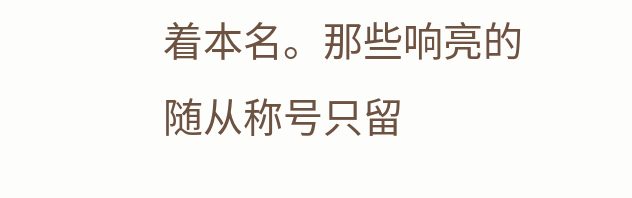着本名。那些响亮的随从称号只留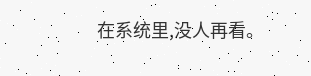在系统里,没人再看。